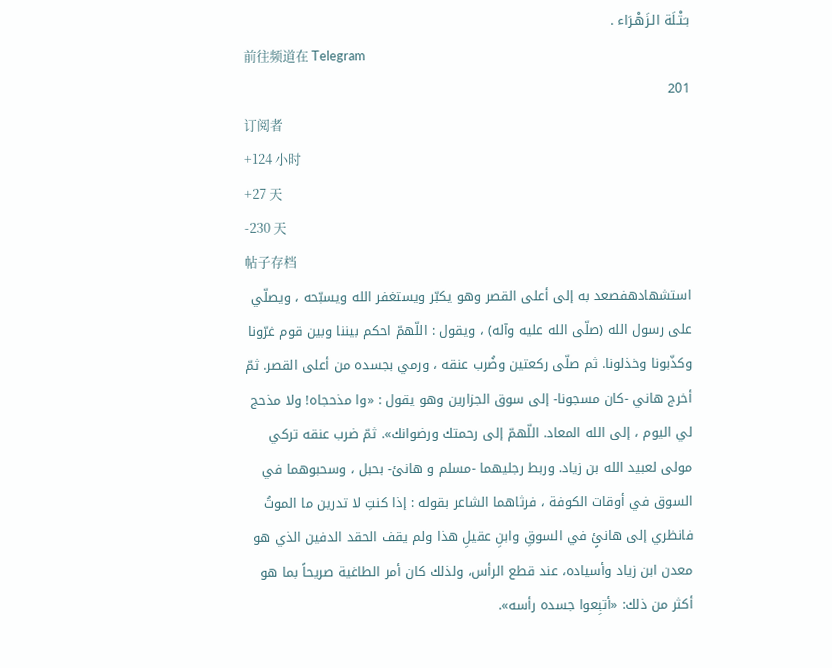بـَتْـلَة الـزَهْـرَاء .
前往频道在 Telegram
201
订阅者
+124 小时
+27 天
-230 天
帖子存档
استشهادهفصعد به إلى أعلى القصر وهو يكبّر ويستغفر الله ويسبّحه ، ويصلّي على رسول الله (صلّى الله عليه وآله) ، ويقول : اللّهمّ احكم بيننا وبين قوم غرّونا وكذّبونا وخذلونا. ثم صلّى ركعتين وضُرب عنقه ، ورمي بجسده من أعلى القصر. ثمّ أخرج هاني -كان مسجونا- إلى سوق الجزارين وهو يقول : «وا مذحجاه! ولا مذحج لي اليوم ، إلى الله المعاد. اللّهمّ إلى رحمتك ورضوانك». ثمّ ضرب عنقه تركي مولى لعبيد الله بن زياد. وربط رجليهما -مسلم و هانئ- بحبل ، وسحبوهما في السوق في أوقات الكوفة ، فرثاهما الشاعر بقوله : إذا كنتِ لا تدرين ما الموتُ فانظري إلى هانئٍ في السوقِ وابنِ عقيلِ هذا ولم يقف الحقد الدفين الذي هو معدن ابن زياد وأسياده، عند قطع الرأس، ولذلك كان أمر الطاغية صريحاً بما هو أكثر من ذلك: «أتبِعوا جسده رأسه».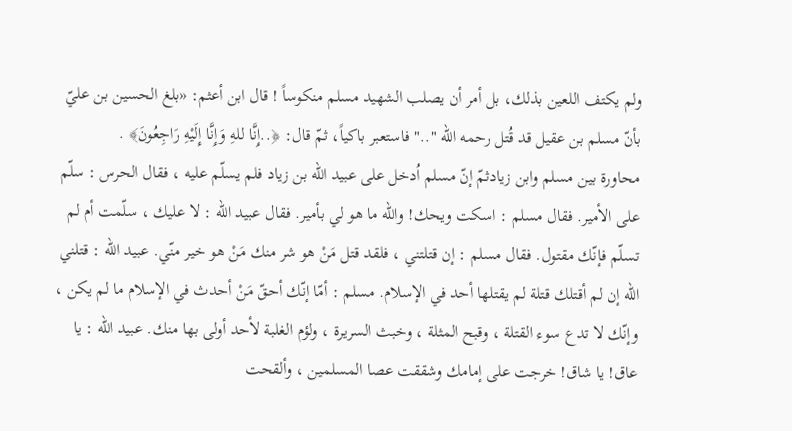ولم يكتف اللعين بذلك، بل أمر أن يصلب الشهيد مسلم منكوساً ! قال ابن أعثم: «بلغ الحسين بن عليّ بأنّ مسلم بن عقيل قد قُتل رحمه الله ".." فاستعبر باكياً، ثمّ قال: ﴿..إِنَّا للهِ وَإِنَّا إِلَيْهِ رَاجِعُونَ﴾ .
محاورة بين مسلم وابن زيادثمّ إنّ مسلم اُدخل على عبيد الله بن زياد فلم يسلّم عليه ، فقال الحرس : سلّم على الأمير. فقال مسلم : اسكت ويحك! والله ما هو لي بأمير. فقال عبيد الله : لا عليك ، سلّمت أم لم تسلّم فإنّك مقتول. فقال مسلم : إن قتلتني ، فلقد قتل مَنْ هو شر منك مَنْ هو خير منّي. عبيد الله : قتلني الله إن لم أقتلك قتلة لم يقتلها أحد في الإسلام. مسلم : أمّا إنّك أحقّ مَنْ أحدث في الإسلام ما لم يكن ، وإنّك لا تدع سوء القتلة ، وقبح المثلة ، وخبث السريرة ، ولؤم الغلبة لأحد أولى بها منك. عبيد الله : يا عاق! يا شاق! خرجت على إمامك وشققت عصا المسلمين ، وألقحت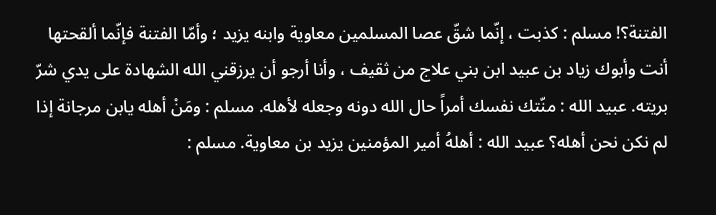الفتنة؟! مسلم : كذبت ، إنّما شقّ عصا المسلمين معاوية وابنه يزيد ؛ وأمّا الفتنة فإنّما ألقحتها أنت وأبوك زياد بن عبيد ابن بني علاج من ثقيف ، وأنا أرجو أن يرزقني الله الشهادة على يدي شرّ بريته. عبيد الله : منّتك نفسك أمراً حال الله دونه وجعله لأهله. مسلم : ومَنْ أهله يابن مرجانة إذا لم نكن نحن أهله؟ عبيد الله : أهلهُ أمير المؤمنين يزيد بن معاوية. مسلم :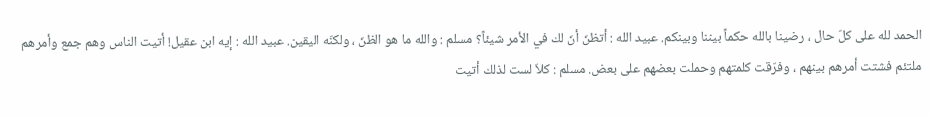الحمد لله على كلّ حال ، رضينا بالله حكماً بيننا وبينكم. عبيد الله : أتظنّ أنّ لك في الأمر شيئاً؟ مسلم : والله ما هو الظنّ ، ولكنّه اليقين. عبيد الله : إيه ابن عقيل! أتيت الناس وهم جمع وأمرهم ملتئم فشتت أمرهم بينهم ، وفرّقت كلمتهم وحملت بعضهم على بعض. مسلم : كلاّ لست لذلك أتيت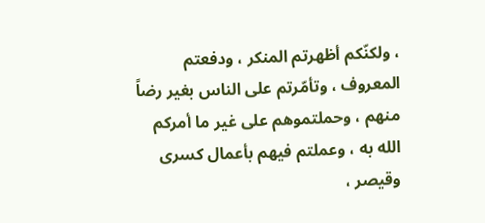، ولكنّكم أظهرتم المنكر ، ودفعتم المعروف ، وتأمّرتم على الناس بغير رضاً منهم ، وحملتموهم على غير ما أمركم الله به ، وعملتم فيهم بأعمال كسرى وقيصر ،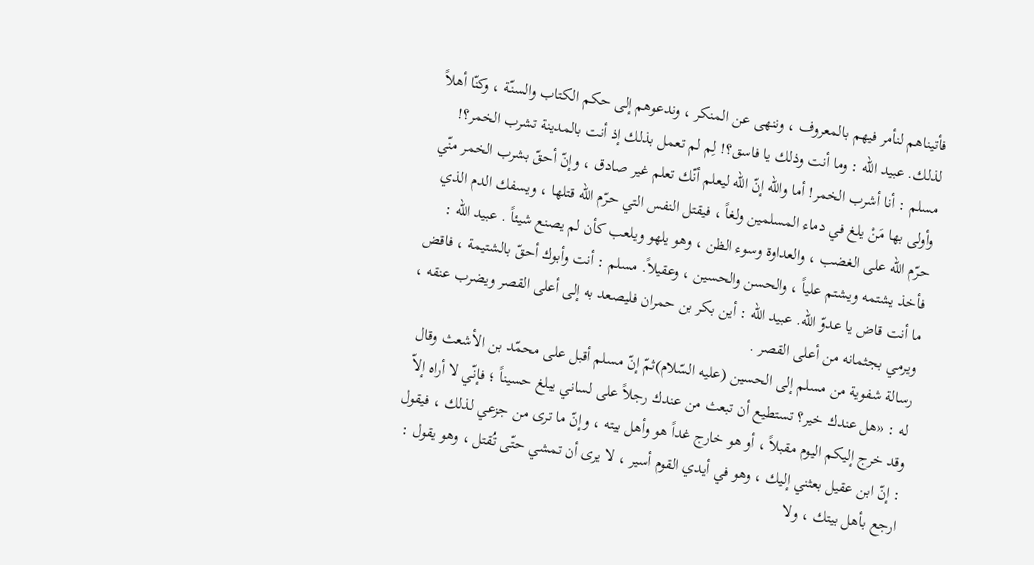فأتيناهم لنأمر فيهم بالمعروف ، وننهى عن المنكر ، وندعوهم إلى حكم الكتاب والسنّة ، وكنّا أهلاً لذلك. عبيد الله : وما أنت وذلك يا فاسق؟! لِم لم تعمل بذلك إذ أنت بالمدينة تشرب الخمر؟! مسلم : أنا أشرب الخمر! أما والله إنّ الله ليعلم أنّك تعلم غير صادق ، وإنّ أحقّ بشرب الخمر منّي وأولى بها مَنْ يلغ في دماء المسلمين ولغاً ، فيقتل النفس التي حرّم الله قتلها ، ويسفك الدم الذي حرّم الله على الغضب ، والعداوة وسوء الظن ، وهو يلهو ويلعب كأن لم يصنع شيئاً . عبيد الله : فأخذ يشتمه ويشتم علياً ، والحسن والحسين ، وعقيلاً. مسلم : أنت وأبوك أحقّ بالشتيمة ، فاقض ما أنت قاض يا عدوّ الله. عبيد الله : أين بكر بن حمران فليصعد به إلى أعلى القصر ويضرب عنقه ، ويرمي بجثمانه من أعلى القصر .
رسالة شفوية من مسلم إلى الحسين (عليه السّلام)ثمّ إنّ مسلم أقبل على محمّد بن الأشعث وقال له : «هل عندك خير؟ تستطيع أن تبعث من عندك رجلاً على لساني يبلغ حسيناً ؛ فإنّي لا أراه إلاّ وقد خرج إليكم اليوم مقبلاً ، أو هو خارج غداً هو وأهل بيته ، وإنّ ما ترى من جزعي لذلك ، فيقول : إنّ ابن عقيل بعثني إليك ، وهو في أيدي القوم أسير ، لا يرى أن تمشي حتّى تُقتل ، وهو يقول : ارجع بأهل بيتك ، ولا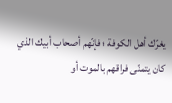يغرّك أهل الكوفة ؛ فإنّهم أصحاب أبيك الذي كان يتمنّى فراقهم بالموت أو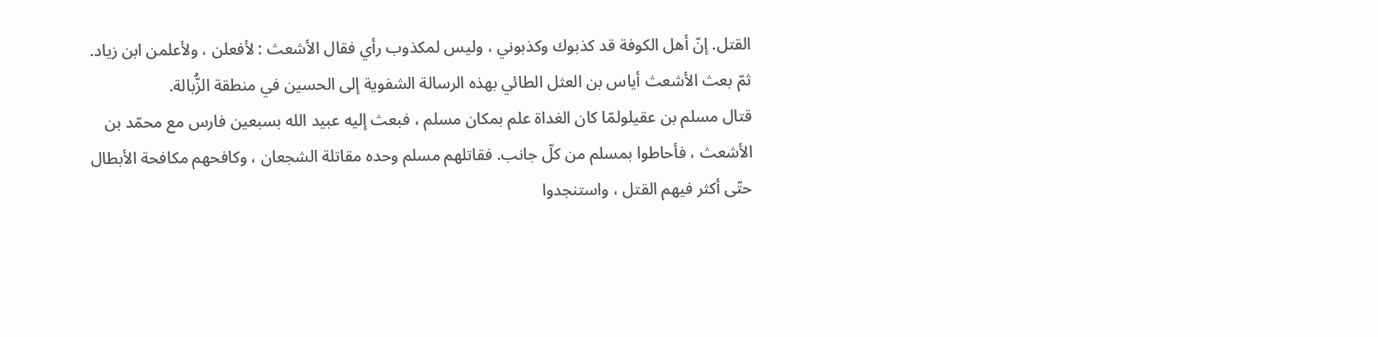القتل. إنّ أهل الكوفة قد كذبوك وكذبوني ، وليس لمكذوب رأي فقال الأشعث : لأفعلن ، ولأعلمن ابن زياد. ثمّ بعث الأشعث أياس بن العثل الطائي بهذه الرسالة الشفوية إلى الحسين في منطقة الزُّبالة.
قتال مسلم بن عقيلولمّا كان الغداة علم بمكان مسلم ، فبعث إليه عبيد الله بسبعين فارس مع محمّد بن الأشعث ، فأحاطوا بمسلم من كلّ جانب. فقاتلهم مسلم وحده مقاتلة الشجعان ، وكافحهم مكافحة الأبطال حتّى أكثر فيهم القتل ، واستنجدوا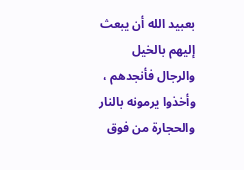بعبيد الله أن يبعث إليهم بالخيل والرجال فأنجدهم ، وأخذوا يرمونه بالنار والحجارة من فوق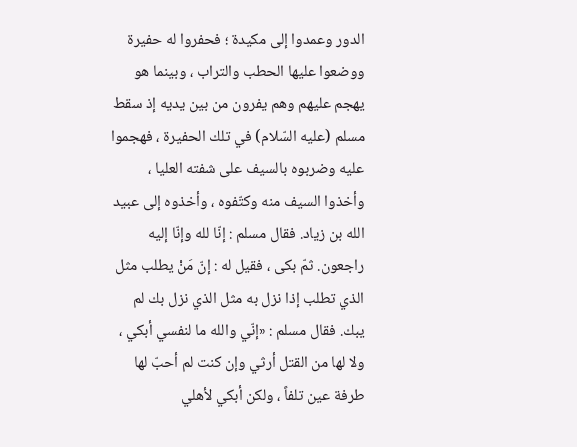الدور وعمدوا إلى مكيدة ؛ فحفروا له حفيرة ووضعوا عليها الحطب والتراب ، وبينما هو يهجم عليهم وهم يفرون من بين يديه إذ سقط مسلم (عليه السّلام) في تلك الحفيرة ، فهجموا عليه وضربوه بالسيف على شفته العليا ، وأخذوا السيف منه وكتّفوه ، وأخذوه إلى عبيد الله بن زياد. فقال مسلم : إنّا لله وإنّا إليه راجعون. ثمّ بكى ، فقيل له : إنّ مَنْ يطلب مثل الذي تطلب إذا نزل به مثل الذي نزل بك لم يبك. فقال مسلم : «إنّي والله ما لنفسي أبكي ، ولا لها من القتل أرثي وإن كنت لم أحبّ لها طرفة عين تلفاً ، ولكن أبكي لأهلي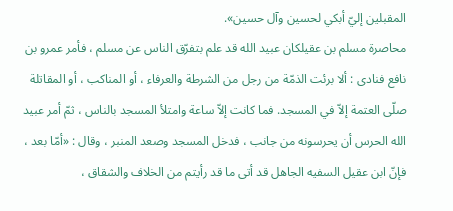المقبلين إليّ أبكي لحسين وآل حسين».
محاصرة مسلم بن عقيلكان عبيد الله قد علم بتفرّق الناس عن مسلم ، فأمر عمرو بن نافع فنادى : ألا برئت الذمّة من رجل من الشرطة والعرفاء ، أو المناكب ، أو المقاتلة صلّى العتمة إلاّ في المسجد. فما كانت إلاّ ساعة وامتلأ المسجد بالناس ، ثمّ أمر عبيد الله الحرس أن يحرسونه من جانب ، فدخل المسجد وصعد المنبر ، وقال : «أمّا بعد ، فإنّ ابن عقيل السفيه الجاهل قد أتى ما قد رأيتم من الخلاف والشقاق ،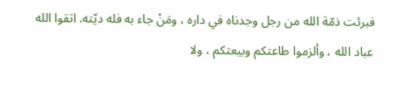فبرئت ذمّة الله من رجل وجدناه في داره ، ومَنْ جاء به فله ديّته. اتقوا الله عباد الله ، وألزموا طاعتكم وبيعتكم ، ولا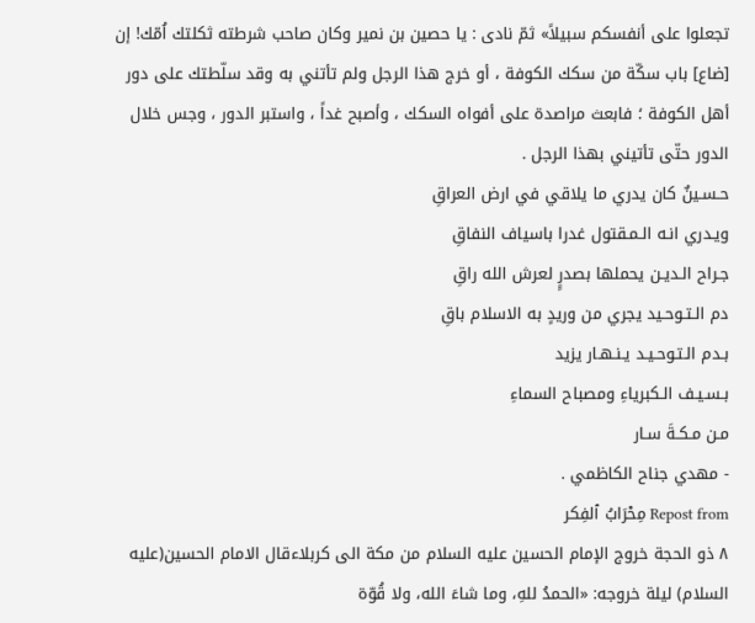تجعلوا على أنفسكم سبيلاً» ثمّ نادى : يا حصين بن نمير وكان صاحب شرطته ثكلتك اُمّك! إن [ضاع] باب سكّة من سكك الكوفة ، أو خرج هذا الرجل ولم تأتني به وقد سلّطتك على دور أهل الكوفة ؛ فابعث مراصدة على أفواه السكك ، وأصبح غداً ، واستبر الدور ، وجس خلال الدور حتّى تأتيني بهذا الرجل .
حـسـينٌ كان يدري ما يلاقي في ارض العراقِ
ويـدري انـه الـمـقتول غدرا باسياف النفاقِ
جـراح الـديـن يحملها بصدرٍِ لعرش الله راقِ
دم الـتـوحـيد يجري من وريدٍ به الاسلام باقِ
بـدم الـتـوحـيـد يـنـهـار يزيد
بـسـيـف الـكبرياءِ ومصباح السماءِ
مـن مـكـةَ سـار
- مهدي جناح الكاظمي .
Repost from مِحْرَابُ ٱلفِكر
٨ ذو الحجة خروج الإمام الحسين عليه السلام من مكة الى كربلاءقال الامام الحسين(عليه السلام) ليلة خروجه: «الحمدُ للهِ، وما شاءَ الله، ولا قُوّة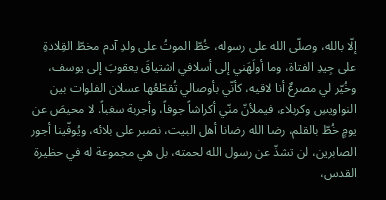إلّا بالله، وصلّى الله على رسوله، خُطّ الموتُ على ولدِ آدم مخطّ القِلادةِ على جِيدِ الفتاة، وما أولَهَني إلى أسلافي اشتياقَ يعقوبَ إلى يوسف، وخُيّر لي مصرعٌ أنا لاقيه، كأنّي بأوصالي تُقطّعُها عسلان الفلوات بين النواويسِ وكربلاء، فيملأنّ منّي أكراشاً جوفاً، وأجربة سغباً. لا محيصَ عن يومٍ خُطّ بالقلم، رضا الله رضانا أهل البيت، نصبر على بلائه، ويُوفّينا أجور الصابرين، لن تشذّ عن رسول الله لحمته، بل هي مجموعة له في حظيرة القدس،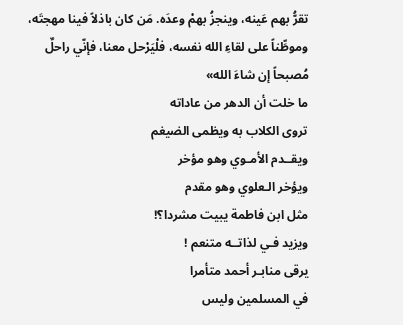تقرُّ بهم عَينه، وينجزُ بهمْ وعدَه. مَن كان باذلاً فينا مهجتَه، وموطِّناً على لقاءِ الله نفسه، فلْيَرْحل معنا، فإنّي راحلٌ مُصبحاً إن شاءَ الله»
ما خلت أن الدهر من عاداته
تروى الكلاب به ويظمى الضيغم
ويقــدم الأمـوي وهو مؤخر
ويؤخر الـعلوي وهو مقدم
مثل ابن فاطمة يبيت مشردا؟!
ويزيد فـي لذاتــه متنعم !
يرقى منابـر أحمد متأمرا
في المسلمين وليس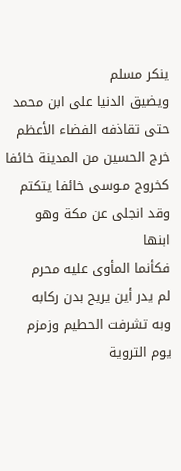ينكر مسلم
ويضيق الدنيا على ابن محمد
حتى تقاذفه الفضاء الأعظم
خرج الحسين من المدينة خائفا
كخروج مـوسى خائفا يتكتم
وقد انجلى عن مكة وهو ابنها
فكأنما المأوى عليه محرم
لم يدر أين يريح بدن ركابه
وبه تشرفت الحطيم وزمزم
يوم التروية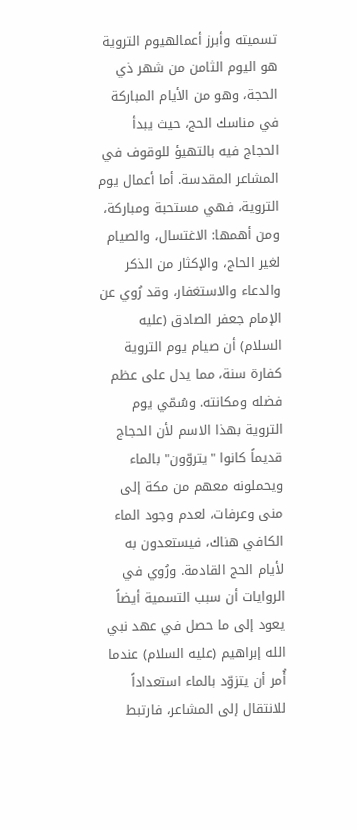تسميته وأبرز أعمالهيوم التروية هو اليوم الثامن من شهر ذي الحجة، وهو من الأيام المباركة في مناسك الحج، حيث يبدأ الحجاج فيه بالتهيؤ للوقوف في المشاعر المقدسة. أما أعمال يوم التروية، فهي مستحبة ومباركة، ومن أهمها: الاغتسال، والصيام لغير الحاج، والإكثار من الذكر والدعاء والاستغفار، وقد رُوي عن الإمام جعفر الصادق (عليه السلام) أن صيام يوم التروية كفارة سنة، مما يدل على عظم فضله ومكانته. وسُمّي يوم التروية بهذا الاسم لأن الحجاج قديماً كانوا "يتروّون" بالماء ويحملونه معهم من مكة إلى منى وعرفات، لعدم وجود الماء الكافي هناك، فيستعدون به لأيام الحج القادمة. ورُوي في الروايات أن سبب التسمية أيضاً يعود إلى ما حصل في عهد نبي الله إبراهيم (عليه السلام) عندما أُمر أن يتزوّد بالماء استعداداً للانتقال إلى المشاعر، فارتبط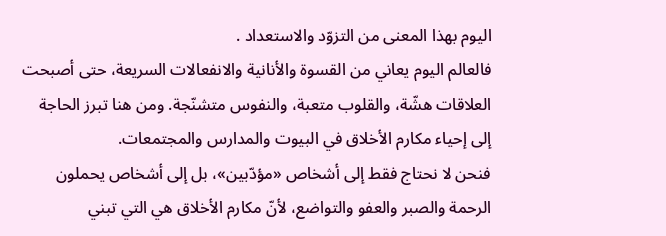اليوم بهذا المعنى من التزوّد والاستعداد .
فالعالم اليوم يعاني من القسوة والأنانية والانفعالات السريعة، حتى أصبحت العلاقات هشّة، والقلوب متعبة، والنفوس متشنّجة. ومن هنا تبرز الحاجة إلى إحياء مكارم الأخلاق في البيوت والمدارس والمجتمعات.
فنحن لا نحتاج فقط إلى أشخاص «مؤدّبين»، بل إلى أشخاص يحملون الرحمة والصبر والعفو والتواضع، لأنّ مكارم الأخلاق هي التي تبني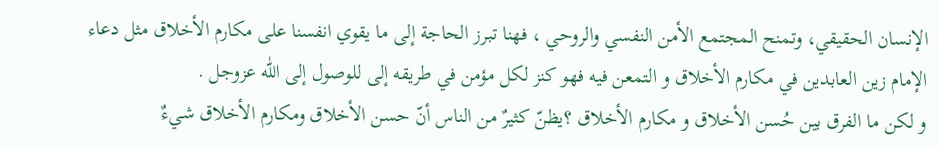الإنسان الحقيقي، وتمنح المجتمع الأمن النفسي والروحي ، فهنا تبرز الحاجة إلى ما يقوي انفسنا على مكارم الأخلاق مثل دعاء الإمام زين العابدين في مكارم الأخلاق و التمعن فيه فهو كنز لكل مؤمن في طريقه إلى للوصول إلى اللّٰه عزوجل .
و لكن ما الفرق بين حُسن الأخلاق و مكارم الأخلاق ؟يظنّ كثيرٌ من الناس أنّ حسن الأخلاق ومكارم الأخلاق شيءٌ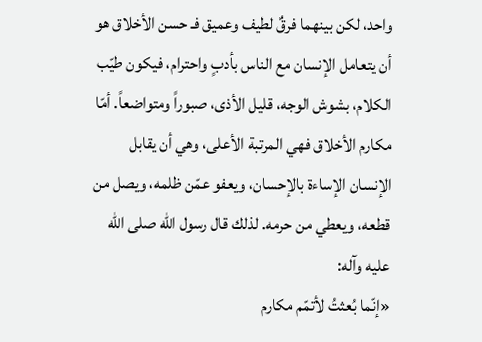واحد، لكن بينهما فرقٌ لطيف وعميق فـ حسن الأخلاق هو أن يتعامل الإنسان مع الناس بأدبٍ واحترام، فيكون طيّب الكلام، بشوش الوجه، قليل الأذى، صبوراً ومتواضعاً. أمّا مكارم الأخلاق فهي المرتبة الأعلى، وهي أن يقابل الإنسان الإساءة بالإحسان، ويعفو عمّن ظلمه، ويصل من قطعه، ويعطي من حرمه. لذلك قال رسول الله صلى الله عليه وآله:
«إنّما بُعثتُ لأتمّم مكارم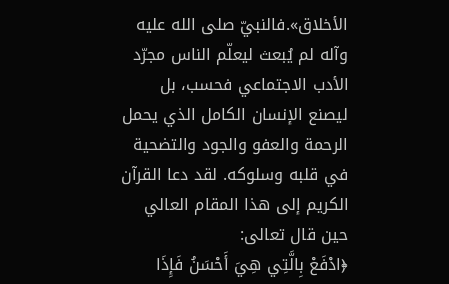الأخلاق».فالنبيّ صلى الله عليه وآله لم يُبعث ليعلّم الناس مجرّد الأدب الاجتماعي فحسب، بل ليصنع الإنسان الكامل الذي يحمل الرحمة والعفو والجود والتضحية في قلبه وسلوكه. لقد دعا القرآن الكريم إلى هذا المقام العالي حين قال تعالى:
﴿ادْفَعْ بِالَّتِي هِيَ أَحْسَنُ فَإِذَا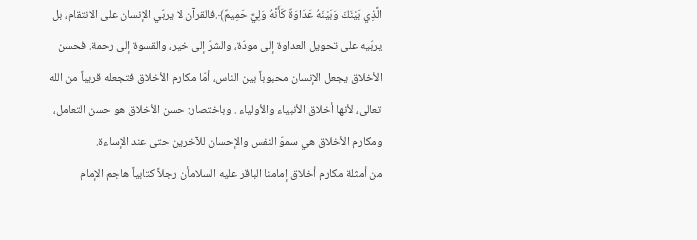الَّذِي بَيْنَكَ وَبَيْنَهُ عَدَاوَةٌ كَأَنَّهُ وَلِيٌّ حَمِيمٌ﴾.فالقرآن لا يربّي الإنسان على الانتقام، بل يربّيه على تحويل العداوة إلى مودّة، والشرّ إلى خير، والقسوة إلى رحمة. فحسن الأخلاق يجعل الإنسان محبوباً بين الناس، أمّا مكارم الأخلاق فتجعله قريباً من الله تعالى، لأنها أخلاق الأنبياء والأولياء . وباختصار: حسن الأخلاق هو حسن التعامل، ومكارم الأخلاق هي سموّ النفس والإحسان للآخرين حتى عند الإساءة.
من أمثلة مكارم أخلاق إمامنا الباقر عليه السلامأن رجلاً كتابياً هاجم الإمام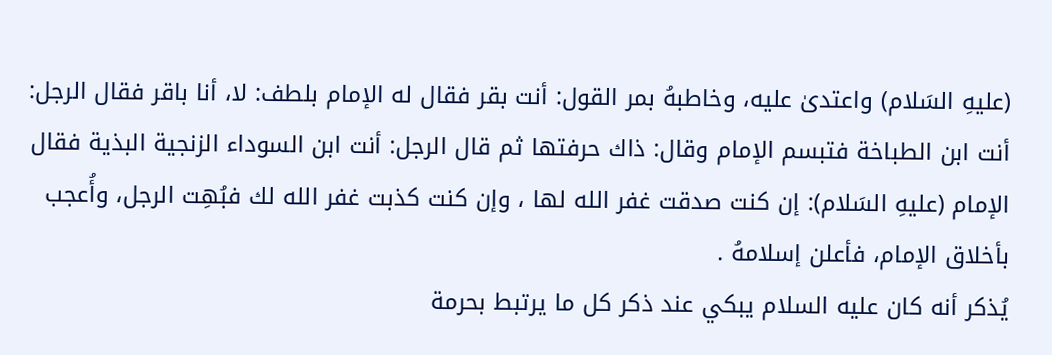(عليهِ السَلام) واعتدىٰ عليه، وخاطبهُ بمر القول: أنت بقر فقال له الإمام بلطف: لا، أنا باقر فقال الرجل: أنت ابن الطباخة فتبسم الإمام وقال: ذاك حرفتها ثم قال الرجل: أنت ابن السوداء الزنجية البذية فقال الإمام (عليهِ السَلام): إن كنت صدقت غفر الله لها ، وإن كنت كذبت غفر الله لك فبُهِت الرجل، وأُعجب بأخلاق الإمام، فأعلن إسلامهُ .
يُذكر أنه كان عليه السلام يبكي عند ذكر كل ما يرتبط بحرمة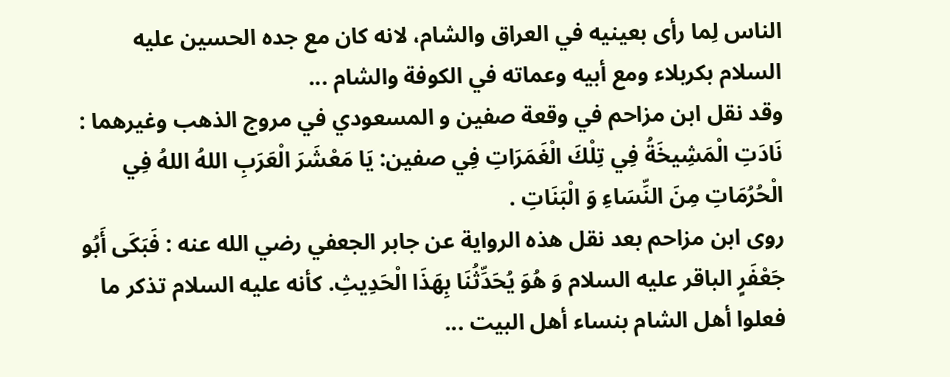الناس لِما رأى بعينيه في العراق والشام، لانه كان مع جده الحسين عليه السلام بكربلاء ومع أبيه وعماته في الكوفة والشام ...
وقد نقل ابن مزاحم في وقعة صفين و المسعودي في مروج الذهب وغيرهما : نَادَتِ الْمَشِيخَةُ فِي تِلْكَ الْغَمَرَاتِ فِي صفين: يَا مَعْشَرَ الْعَرَبِ اللهُ اللهُ فِي الْحُرُمَاتِ مِنَ النِّسَاءِ وَ الْبَنَاتِ .
روی ابن مزاحم بعد نقل هذه الرواية عن جابر الجعفي رضي الله عنه : فَبَكَى أَبُو جَعْفَرٍ الباقر عليه السلام وَ هُوَ يُحَدِّثُنَا بِهَذَا الْحَدِيثِ. كأنه عليه السلام تذكر ما فعلوا أهل الشام بنساء أهل البيت ...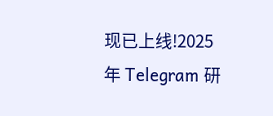现已上线!2025 年 Telegram 研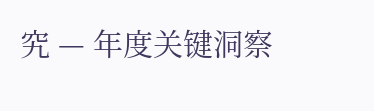究 — 年度关键洞察